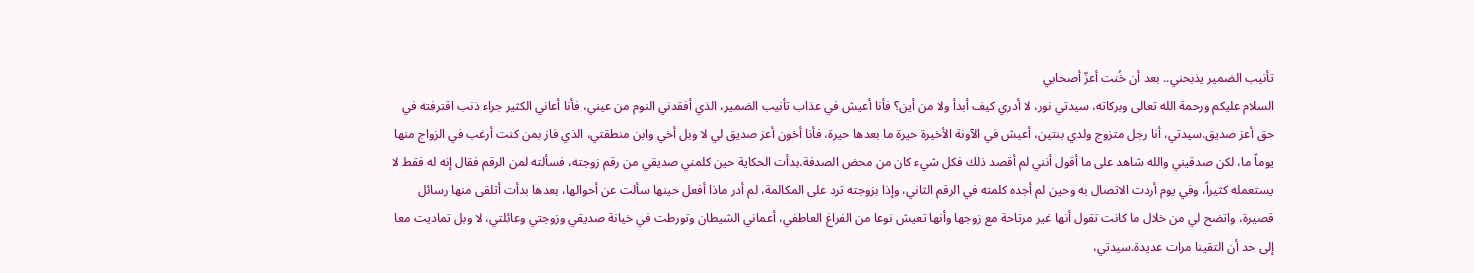تأنيب الضمير يذبحني.. بعد أن خُنت أعزّ أصحابي
السلام عليكم ورحمة الله تعالى وبركاته، سيدتي نور، لا أدري كيف أبدأ ولا من أين؟ فأنا أعيش في عذاب تأنيب الضمير، الذي أفقدني النوم من عيني، فأنا أعاني الكثير جراء ذنب اقترفته في حق أعز صديق.سيدتي، أنا رجل متزوج ولدي بنتين، أعيش في الآونة الأخيرة حيرة ما بعدها حيرة، فأنا أخون أعز صديق لي لا وبل أخي وابن منطقتي، الذي فاز بمن كنت أرغب في الزواج منها يوماً ما، لكن صدقيني والله شاهد على ما أقول أنني لم أقصد ذلك فكل شيء كان من محض الصدفة.بدأت الحكاية حين كلمني صديقي من رقم زوجته، فسألته لمن الرقم فقال إنه له فقط لا يستعمله كثيراً، وفي يوم أردت الاتصال به وحين لم أجده كلمته في الرقم الثاني، وإذا بزوجته ترد على المكالمة، لم أدر ماذا أفعل حينها سألت عن أحوالها، بعدها بدأت أتلقى منها رسائل قصيرة، واتضح لي من خلال ما كانت تقول أنها غير مرتاحة مع زوجها وأنها تعيش نوعا من الفراغ العاطفي، أعماني الشيطان وتورطت في خيانة صديقي وزوجتي وعائلتي، لا وبل تماديت معا إلى حد أن التقينا مرات عديدة.سيدتي،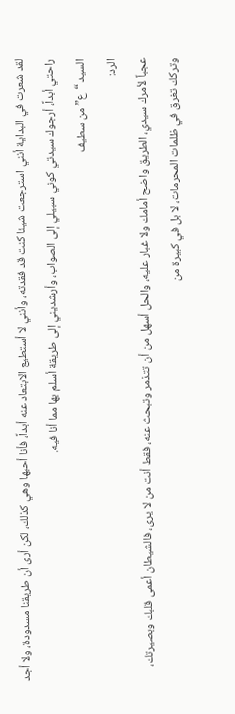لقد شعرت في البداية أنني استرجعت شيئا كنت قد فقدته، وأنني لا أستطيع الابتعاد عنه أبداً، فأنا أحبها وهي كذلك، لكن أرى أن طريقنا مسدودة، ولا أجد راحتي أبداً، أرجوك سيدتي كوني سبيلي إلى الصواب، وأرشديني إلى طريقة أسلم بها مما أنا فيه.
السيد “ع” من سطيف
الرد:
عجباً لأمرك سيدي، الطريق واضح أمامك ولا غبار عليه، والحل أسهل من أن تتذمر وتبحث عنه، فقط أنت من لا يرى، فالشيطان أعمى قلبك وبصيرتك، وتركك تغرق في ظلمات المحرمات، لا بل في كبيرة من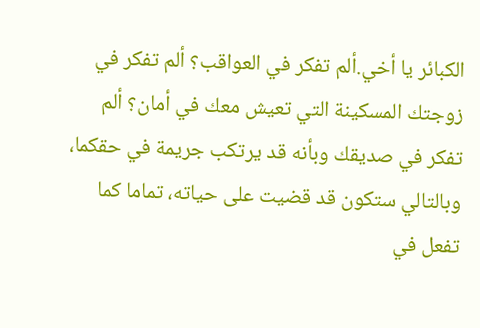الكبائر يا أخي.ألم تفكر في العواقب؟ ألم تفكر في زوجتك المسكينة التي تعيش معك في أمان؟ ألم تفكر في صديقك وبأنه قد يرتكب جريمة في حقكما، وبالتالي ستكون قد قضيت على حياته، تماما كما تفعل في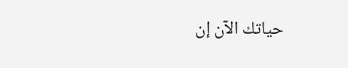حياتك الآن إن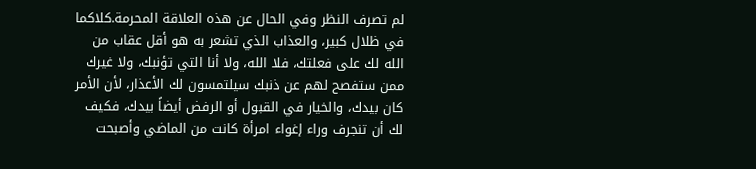لم تصرف النظر وفي الحال عن هذه العلاقة المحرمة.كلاكما في ظلال كبير، والعذاب الذي تشعر به هو أقل عقاب من الله لك على فعلتك، فلا الله، ولا أنا التي تؤنبك، ولا غيرك ممن ستفصح لهم عن ذنبك سيلتمسون لك الأعذار، لأن الأمر كان بيدك، والخيار في القبول أو الرفض أيضاً بيدك، فكيف لك أن تنجرف وراء إغواء امرأة كانت من الماضي وأصبحت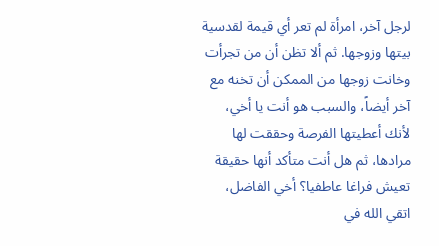لرجل آخر، امرأة لم تعر أي قيمة لقدسية بيتها وزوجها. ثم ألا تظن أن من تجرأت وخانت زوجها من الممكن أن تخنه مع آخر أيضاً، والسبب هو أنت يا أخي، لأنك أعطيتها الفرصة وحققت لها مرادها، ثم هل أنت متأكد أنها حقيقة تعيش فراغا عاطفيا؟ أخي الفاضل، اتقي الله في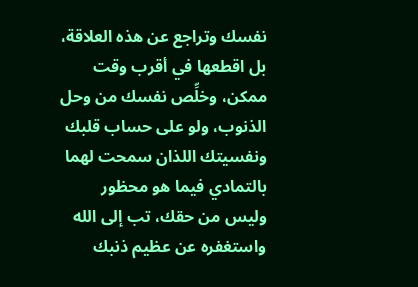نفسك وتراجع عن هذه العلاقة، بل اقطعها في أقرب وقت ممكن، وخلِّص نفسك من وحل الذنوب، ولو على حساب قلبك ونفسيتك اللذان سمحت لهما بالتمادي فيما هو محظور وليس من حقك، تب إلى الله واستغفره عن عظيم ذنبك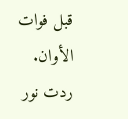قبل فوات الأوان.
ردت نور